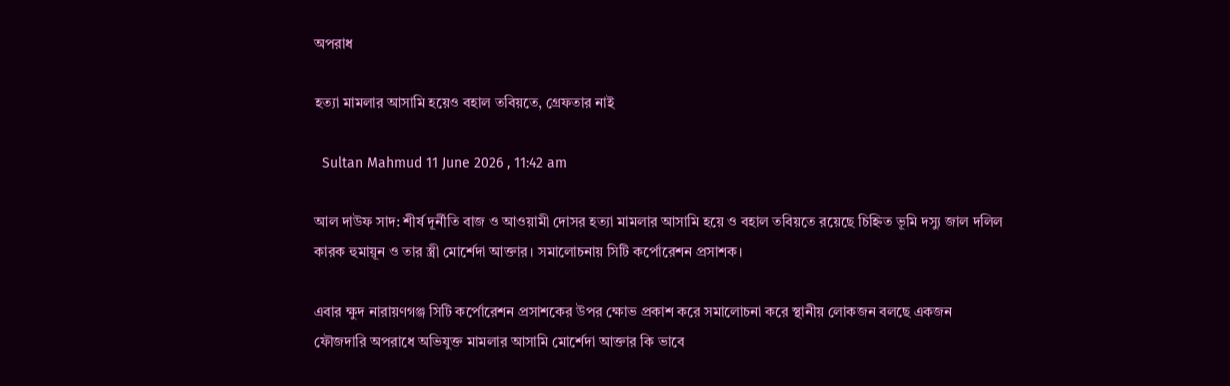অপরাধ

হত্যা মামলার আসামি হয়েও বহাল তবিয়তে, গ্রেফতার নাই

  Sultan Mahmud 11 June 2026 , 11:42 am

আল দাউফ সাদ: শীর্ষ দূর্নীতি বাজ ও আওয়ামী দোসর হত্যা মামলার আসামি হয়ে ও বহাল তবিয়তে রয়েছে চিহ্নিত ভূমি দস্যু জাল দলিল কারক হুমায়ূন ও তার স্ত্রী মোর্শেদা আক্তার। সমালোচনায় সিটি কর্পোরেশন প্রসাশক।

এবার ক্ষুদ নারায়ণগঞ্জ সিটি কর্পোরেশন প্রসাশকের উপর ক্ষোভ প্রকাশ করে সমালোচনা করে স্থানীয় লোকজন বলছে একজন ফৌজদারি অপরাধে অভিযুক্ত মামলার আসামি মোর্শেদা আক্তার কি ভাবে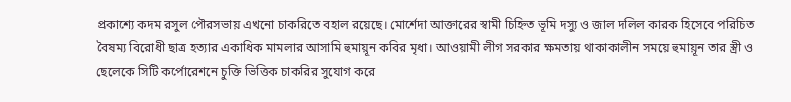প্রকাশ্যে কদম রসুল পৌরসভায় এখনো চাকরিতে বহাল রয়েছে। মোর্শেদা আক্তারের স্বামী চিহ্নিত ভূমি দস্যু ও জাল দলিল কারক হিসেবে পরিচিত বৈষম্য বিরোধী ছাত্র হত্যার একাধিক মামলার আসামি হুমায়ূন কবির মৃধা। আওয়ামী লীগ সরকার ক্ষমতায় থাকাকালীন সময়ে হুমায়ূন তার স্ত্রী ও ছেলেকে সিটি কর্পোরেশনে চুক্তি ভিত্তিক চাকরির সুযোগ করে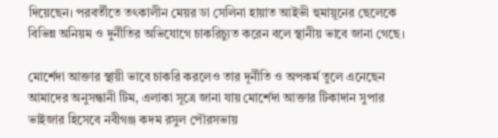দিয়েছেন। পরবর্তীতে তৎকালীন মেয়র ডা সেলিনা হায়াত আইভী হুমায়ূনের ছেলেকে বিভিন্ন অনিয়ম ও দুর্নীতির অভিযোগে চাকরিচ্যুত করেন বলে স্থানীয় ভাবে জানা গেছে।

মোর্শেদা আক্তার স্থায়ী ভাবে চাকরি করলেও তার দূর্নীতি ও অপকর্ম তুলে এনেছেন আমাদের অনুসন্ধানী টিম, এলাকা সূত্রে জানা যায় মোর্শেদা আক্তার টিকাদান সুপার ভাইজার হিসেবে নবীগঞ্জ কদম রসুল পৌরসভায়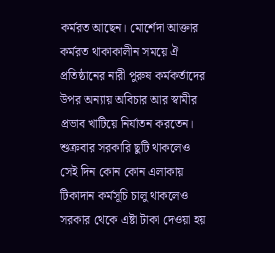কর্মরত আছেন। মোর্শেদা আক্তার কর্মরত থাকাকালীন সময়ে ঐ প্রতিষ্ঠানের নারী পুরুষ কর্মকর্তাদের উপর অন্যায় অবিচার আর স্বামীর প্রভাব খাটিয়ে নির্যাতন করতেন। শুক্রবার সরকারি ছুটি থাকলেও সেই দিন কোন কোন এলাকায় টিকাদান কর্মসূচি চালু থাকলেও সরকার থেকে এষ্টা টাকা দেওয়া হয়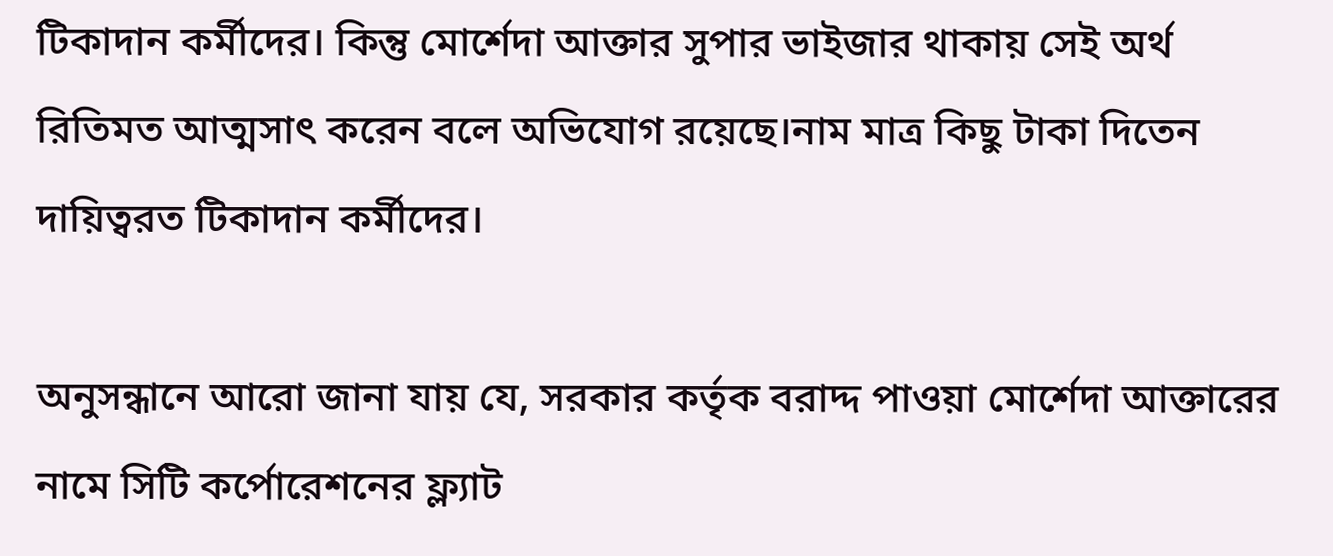টিকাদান কর্মীদের। কিন্তু মোর্শেদা আক্তার সুপার ভাইজার থাকায় সেই অর্থ রিতিমত আত্মসাৎ করেন বলে অভিযোগ রয়েছে।নাম মাত্র কিছু টাকা দিতেন দায়িত্বরত টিকাদান কর্মীদের।

অনুসন্ধানে আরো জানা যায় যে, সরকার কর্তৃক বরাদ্দ পাওয়া মোর্শেদা আক্তারের নামে সিটি কর্পোরেশনের ফ্ল্যাট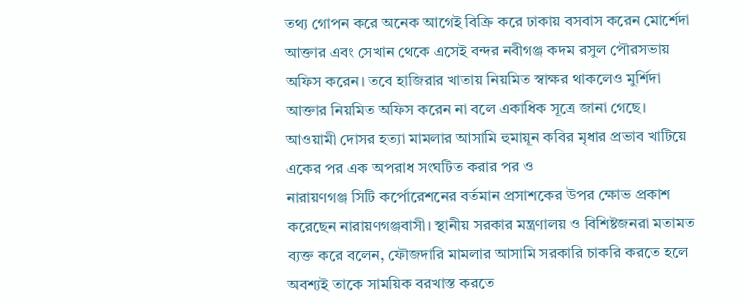তথ্য গোপন করে অনেক আগেই বিক্রি করে ঢাকায় বসবাস করেন মোর্শেদা আক্তার এবং সেখান থেকে এসেই বন্দর নবীগঞ্জ কদম রসুল পৌরসভায় অফিস করেন। তবে হাজিরার খাতায় নিয়মিত স্বাক্ষর থাকলেও মুর্শিদা আক্তার নিয়মিত অফিস করেন না বলে একাধিক সূত্রে জানা গেছে। আওয়ামী দোসর হত্যা মামলার আসামি হুমায়ূন কবির মৃধার প্রভাব খাটিয়ে একের পর এক অপরাধ সংঘটিত করার পর ও
নারায়ণগঞ্জ সিটি কর্পোরেশনের বর্তমান প্রসাশকের উপর ক্ষোভ প্রকাশ করেছেন নারায়ণগঞ্জবাসী। স্থানীয় সরকার মন্ত্রণালয় ও বিশিষ্টজনরা মতামত ব্যক্ত করে বলেন, ফৌজদারি মামলার আসামি সরকারি চাকরি করতে হলে অবশ্যই তাকে সাময়িক বরখাস্ত করতে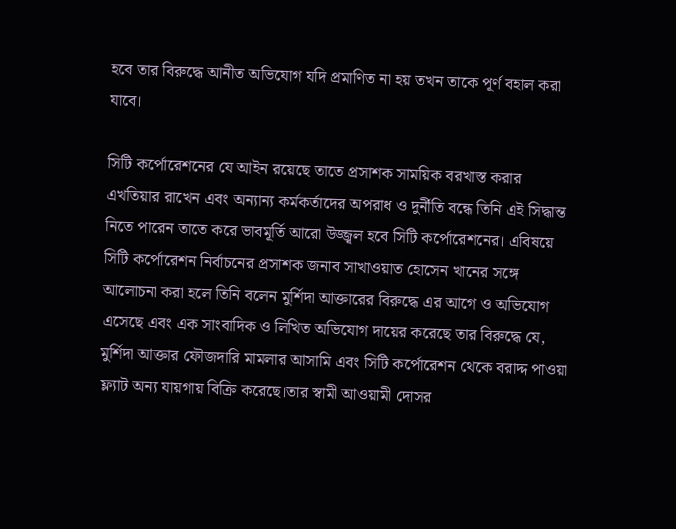হবে তার বিরুদ্ধে আনীত অভিযোগ যদি প্রমাণিত না হয় তখন তাকে পূর্ণ বহাল করা যাবে।

সিটি কর্পোরেশনের যে আইন রয়েছে তাতে প্রসাশক সাময়িক বরখাস্ত করার এখতিয়ার রাখেন এবং অন্যান্য কর্মকর্তাদের অপরাধ ও দুর্নীতি বন্ধে তিনি এই সিদ্ধান্ত নিতে পারেন তাতে করে ভাবমূর্তি আরো উজ্জ্বল হবে সিটি কর্পোরেশনের। ‌এবিষয়ে সিটি কর্পোরেশন নির্বাচনের প্রসাশক জনাব সাখাওয়াত হোসেন খানের সঙ্গে আলোচনা করা হলে তিনি বলেন মুর্শিদা আক্তারের বিরুদ্ধে এর আগে ও অভিযোগ এসেছে এবং এক সাংবাদিক ও লিখিত অভিযোগ দায়ের করেছে তার বিরুদ্ধে যে, মুর্শিদা আক্তার ফৌজদারি মামলার আসামি এবং সিটি কর্পোরেশন থেকে বরাদ্দ পাওয়া ফ্ল্যাট অন্য যায়গায় বিক্রি করেছে।তার স্বামী আওয়ামী দোসর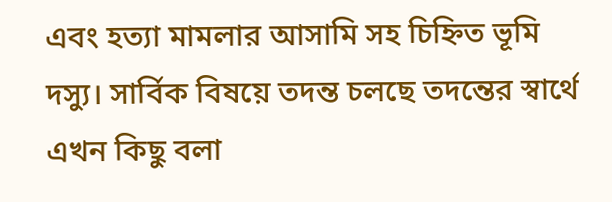এবং হত্যা মামলার আসামি সহ চিহ্নিত ভূমি দস্যু। সার্বিক বিষয়ে তদন্ত চলছে তদন্তের স্বার্থে এখন কিছু বলা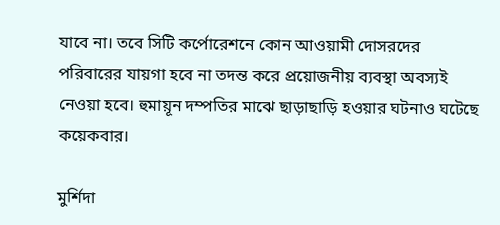যাবে না। তবে সিটি কর্পোরেশনে কোন আওয়ামী দোসরদের পরিবারের যায়গা হবে না তদন্ত করে প্রয়োজনীয় ব্যবস্থা অবস্যই নেওয়া হবে। হুমায়ূন দম্পতির মাঝে ছাড়াছাড়ি হওয়ার ঘটনাও ঘটেছে কয়েকবার।

মুর্শিদা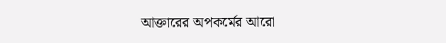আক্তারের অপকর্মের আরো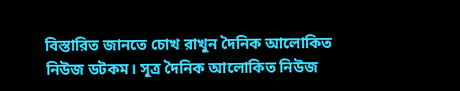বিস্তারিত জানতে চোখ রাখুন দৈনিক আলোকিত নিউজ ডটকম। সূত্র দৈনিক আলোকিত নিউজ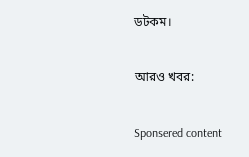ডটকম।

আরও খবর:

Sponsered content